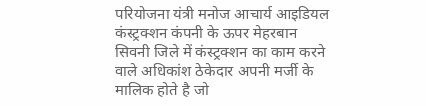परियोजना यंत्री मनोज आचार्य आइडियल कंस्ट्रक्शन कंपनी के ऊपर मेहरबान
सिवनी जिले में कंस्ट्रक्शन का काम करने वाले अधिकांश ठेकेदार अपनी मर्जी के मालिक होते है जो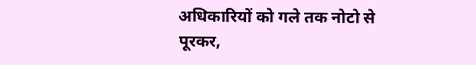अधिकारियों को गले तक नोटो से पूरकर,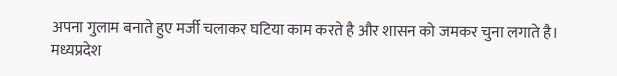अपना गुलाम बनाते हुए मर्जी चलाकर घटिया काम करते है और शासन को जमकर चुना लगाते है। मध्यप्रदेश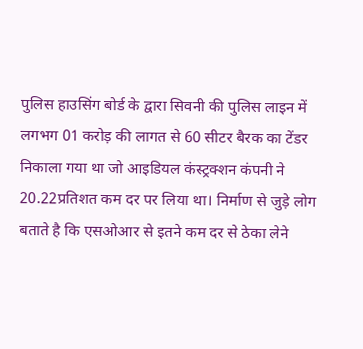पुलिस हाउसिंग बोर्ड के द्वारा सिवनी की पुलिस लाइन में लगभग 01 करोड़ की लागत से 60 सीटर बैरक का टेंडर निकाला गया था जो आइडियल कंस्ट्रक्शन कंपनी ने 20.22प्रतिशत कम दर पर लिया था। निर्माण से जुड़े लोग बताते है कि एसओआर से इतने कम दर से ठेका लेने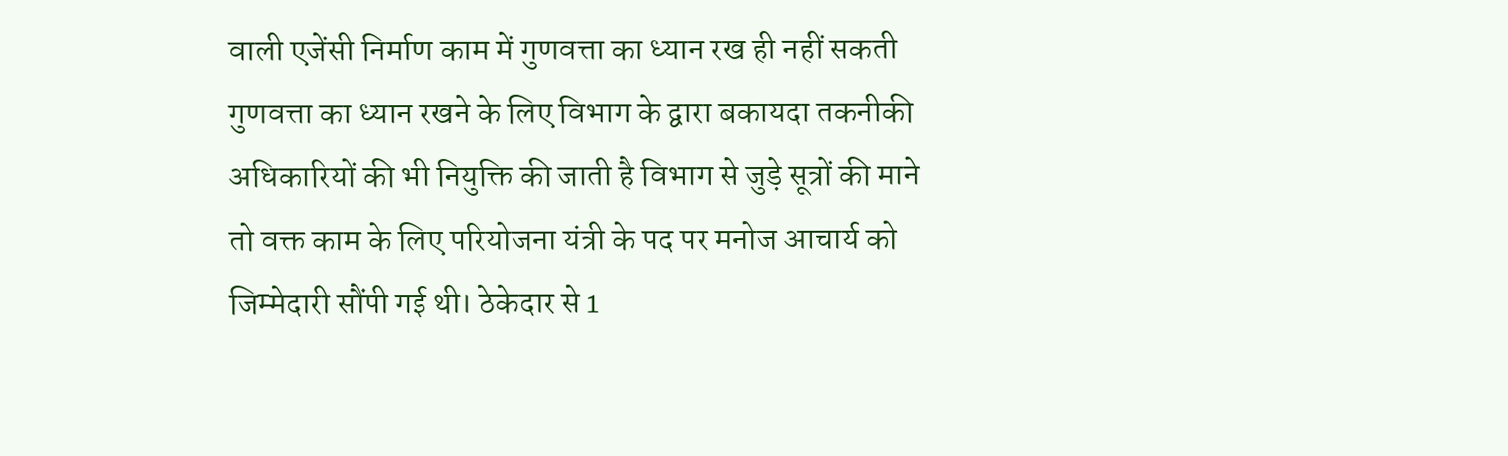वाली एजेंसी निर्माण काम में गुणवत्ता का ध्यान रख ही नहीं सकती गुणवत्ता का ध्यान रखने के लिए विभाग के द्वारा बकायदा तकनीकी अधिकारियों की भी नियुक्ति की जाती है विभाग से जुड़े सूत्रों की माने तो वक्त काम के लिए परियोजना यंत्री के पद पर मनोज आचार्य को जिम्मेदारी सौंपी गई थी। ठेकेदार से 1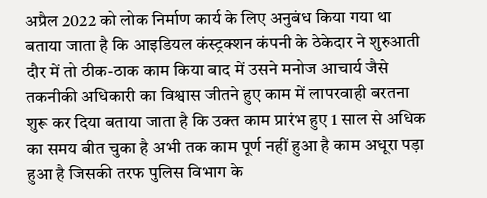अप्रैल 2022 को लोक निर्माण कार्य के लिए अनुबंध किया गया था बताया जाता है कि आइडियल कंस्ट्रक्शन कंपनी के ठेकेदार ने शुरुआती दौर में तो ठीक-ठाक काम किया बाद में उसने मनोज आचार्य जैसे तकनीकी अधिकारी का विश्वास जीतने हुए काम में लापरवाही बरतना शुरू कर दिया बताया जाता है कि उक्त काम प्रारंभ हुए 1 साल से अधिक का समय बीत चुका है अभी तक काम पूर्ण नहीं हुआ है काम अधूरा पड़ा हुआ है जिसकी तरफ पुलिस विभाग के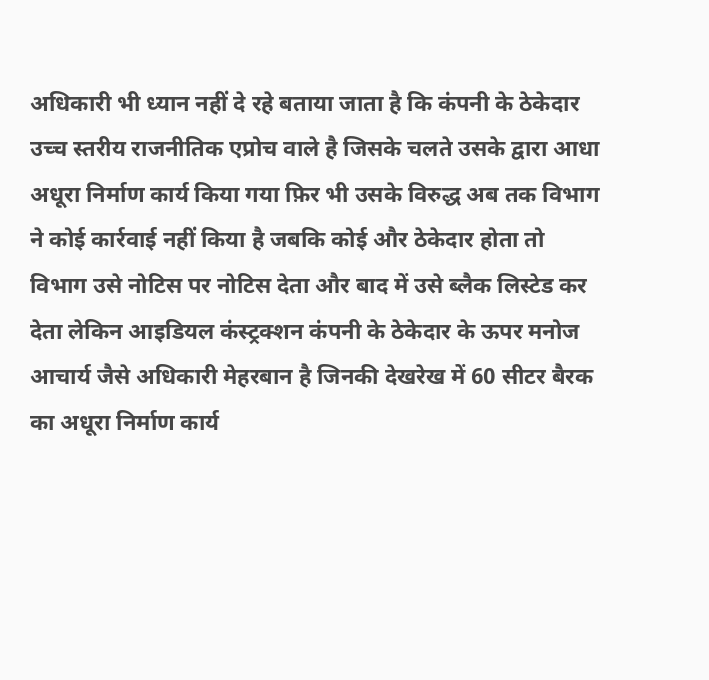अधिकारी भी ध्यान नहीं दे रहे बताया जाता है कि कंपनी के ठेकेदार उच्च स्तरीय राजनीतिक एप्रोच वाले है जिसके चलते उसके द्वारा आधा अधूरा निर्माण कार्य किया गया फ़िर भी उसके विरुद्ध अब तक विभाग ने कोई कार्रवाई नहीं किया है जबकि कोई और ठेकेदार होता तो विभाग उसे नोटिस पर नोटिस देता और बाद में उसे ब्लैक लिस्टेड कर देता लेकिन आइडियल कंस्ट्रक्शन कंपनी के ठेकेदार के ऊपर मनोज आचार्य जैसे अधिकारी मेहरबान है जिनकी देखरेख में 60 सीटर बैरक का अधूरा निर्माण कार्य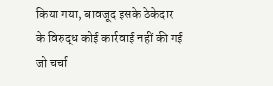किया गया, बावजूद इसके ठेकेदार के विरुद्ध कोई कार्रवाई नहीं की गई जो चर्चा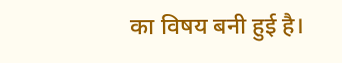का विषय बनी हुई है।